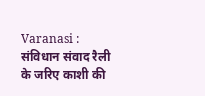Varanasi : संविधान संवाद रैली के जरिए काशी की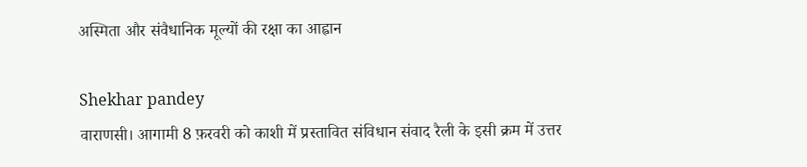अस्मिता और संवैधानिक मूल्यों की रक्षा का आह्वान

Shekhar pandey
वाराणसी। आगामी 8 फ़रवरी को काशी में प्रस्तावित संविधान संवाद रैली के इसी क्रम में उत्तर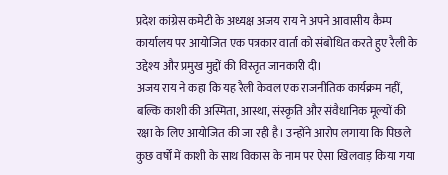प्रदेश कांग्रेस कमेटी के अध्यक्ष अजय राय ने अपने आवासीय कैम्प कार्यालय पर आयोजित एक पत्रकार वार्ता को संबोधित करते हुए रैली के उद्देश्य और प्रमुख मुद्दों की विस्तृत जानकारी दी।
अजय राय ने कहा कि यह रैली केवल एक राजनीतिक कार्यक्रम नहीं, बल्कि काशी की अस्मिता, आस्था, संस्कृति और संवैधानिक मूल्यों की रक्षा के लिए आयोजित की जा रही है। उन्होंने आरोप लगाया कि पिछले कुछ वर्षों में काशी के साथ विकास के नाम पर ऐसा खिलवाड़ किया गया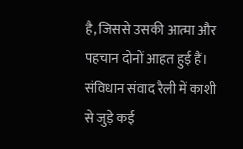है, जिससे उसकी आत्मा और पहचान दोनों आहत हुई हैं। संविधान संवाद रैली में काशी से जुड़े कई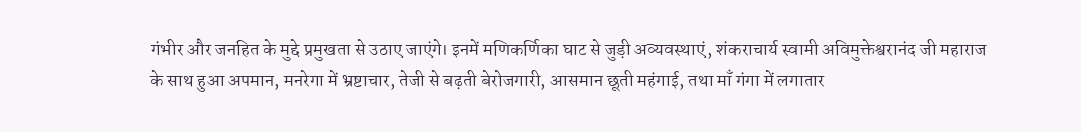गंभीर और जनहित के मुद्दे प्रमुखता से उठाए जाएंगे। इनमें मणिकर्णिका घाट से जुड़ी अव्यवस्थाएं, शंकराचार्य स्वामी अविमुक्तेश्वरानंद जी महाराज के साथ हुआ अपमान, मनरेगा में भ्रष्टाचार, तेजी से बढ़ती बेरोजगारी, आसमान छूती महंगाई, तथा माँ गंगा में लगातार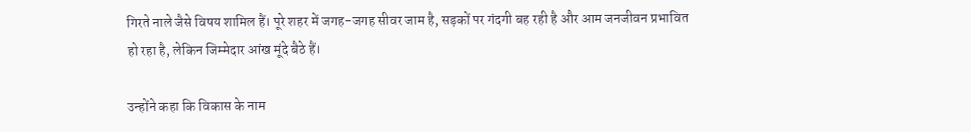गिरते नाले जैसे विषय शामिल हैं। पूरे शहर में जगह-जगह सीवर जाम है, सड़कों पर गंदगी बह रही है और आम जनजीवन प्रभावित हो रहा है, लेकिन जिम्मेदार आंख मूंदे बैठे हैं।

उन्होंने कहा कि विकास के नाम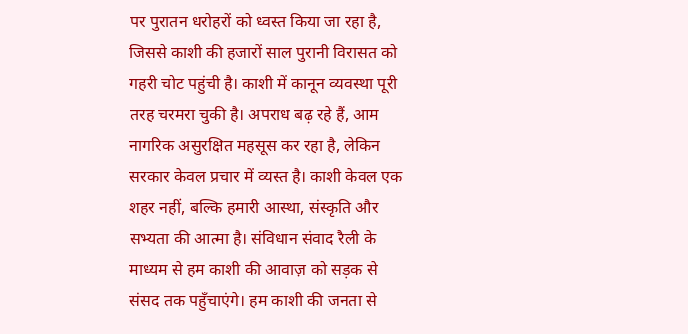पर पुरातन धरोहरों को ध्वस्त किया जा रहा है, जिससे काशी की हजारों साल पुरानी विरासत को गहरी चोट पहुंची है। काशी में कानून व्यवस्था पूरी तरह चरमरा चुकी है। अपराध बढ़ रहे हैं, आम नागरिक असुरक्षित महसूस कर रहा है, लेकिन सरकार केवल प्रचार में व्यस्त है। काशी केवल एक शहर नहीं, बल्कि हमारी आस्था, संस्कृति और सभ्यता की आत्मा है। संविधान संवाद रैली के माध्यम से हम काशी की आवाज़ को सड़क से संसद तक पहुँचाएंगे। हम काशी की जनता से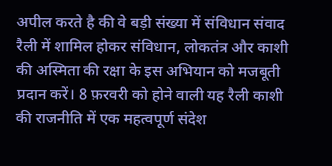अपील करते है की वे बड़ी संख्या में संविधान संवाद रैली में शामिल होकर संविधान, लोकतंत्र और काशी की अस्मिता की रक्षा के इस अभियान को मजबूती प्रदान करें। 8 फ़रवरी को होने वाली यह रैली काशी की राजनीति में एक महत्वपूर्ण संदेश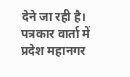देने जा रही है। पत्रकार वार्ता में प्रदेश महानगर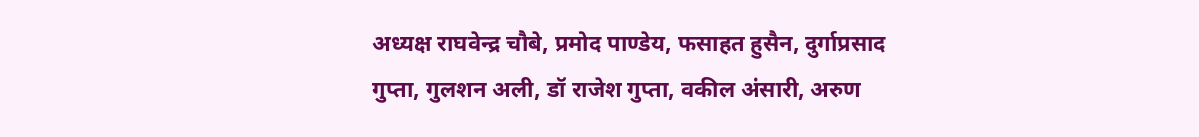अध्यक्ष राघवेन्द्र चौबे, प्रमोद पाण्डेय, फसाहत हुसैन, दुर्गाप्रसाद गुप्ता, गुलशन अली, डॉ राजेश गुप्ता, वकील अंसारी, अरुण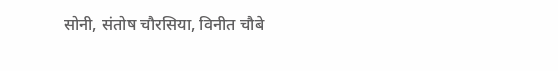सोनी, संतोष चौरसिया, विनीत चौबे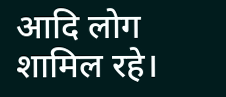आदि लोग शामिल रहे।